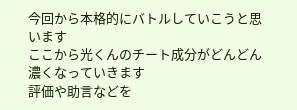今回から本格的にバトルしていこうと思います
ここから光くんのチート成分がどんどん濃くなっていきます
評価や助言などを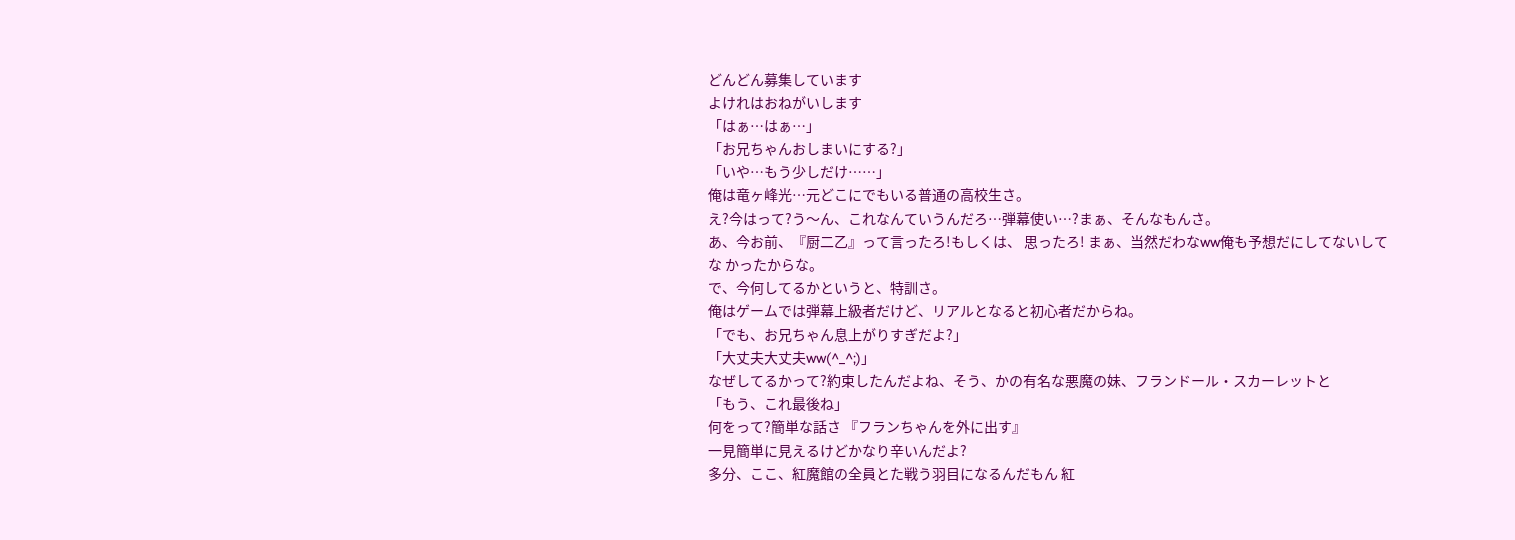どんどん募集しています
よけれはおねがいします
「はぁ…はぁ…」
「お兄ちゃんおしまいにする?」
「いや…もう少しだけ……」
俺は竜ヶ峰光…元どこにでもいる普通の高校生さ。
え?今はって?う〜ん、これなんていうんだろ…弾幕使い…?まぁ、そんなもんさ。
あ、今お前、『厨二乙』って言ったろ!もしくは、 思ったろ! まぁ、当然だわなww俺も予想だにしてないしてな かったからな。
で、今何してるかというと、特訓さ。
俺はゲームでは弾幕上級者だけど、リアルとなると初心者だからね。
「でも、お兄ちゃん息上がりすぎだよ?」
「大丈夫大丈夫ww(^_^;)」
なぜしてるかって?約束したんだよね、そう、かの有名な悪魔の妹、フランドール・スカーレットと
「もう、これ最後ね」
何をって?簡単な話さ 『フランちゃんを外に出す』
一見簡単に見えるけどかなり辛いんだよ?
多分、ここ、紅魔館の全員とた戦う羽目になるんだもん 紅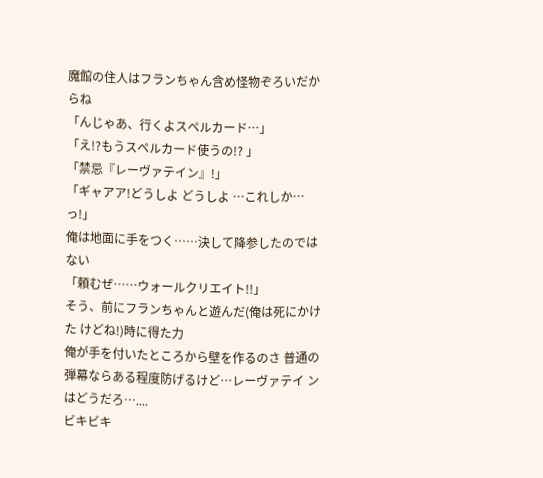魔館の住人はフランちゃん含め怪物ぞろいだからね
「んじゃあ、行くよスペルカード…」
「え!?もうスペルカード使うの!? 」
「禁忌『レーヴァテイン』!」
「ギャアア!どうしよ どうしよ …これしか…っ!」
俺は地面に手をつく……決して降参したのではない
「頼むぜ……ウォールクリエイト!!」
そう、前にフランちゃんと遊んだ(俺は死にかけた けどね!)時に得た力
俺が手を付いたところから壁を作るのさ 普通の弾幕ならある程度防げるけど…レーヴァテイ ンはどうだろ…....
ビキビキ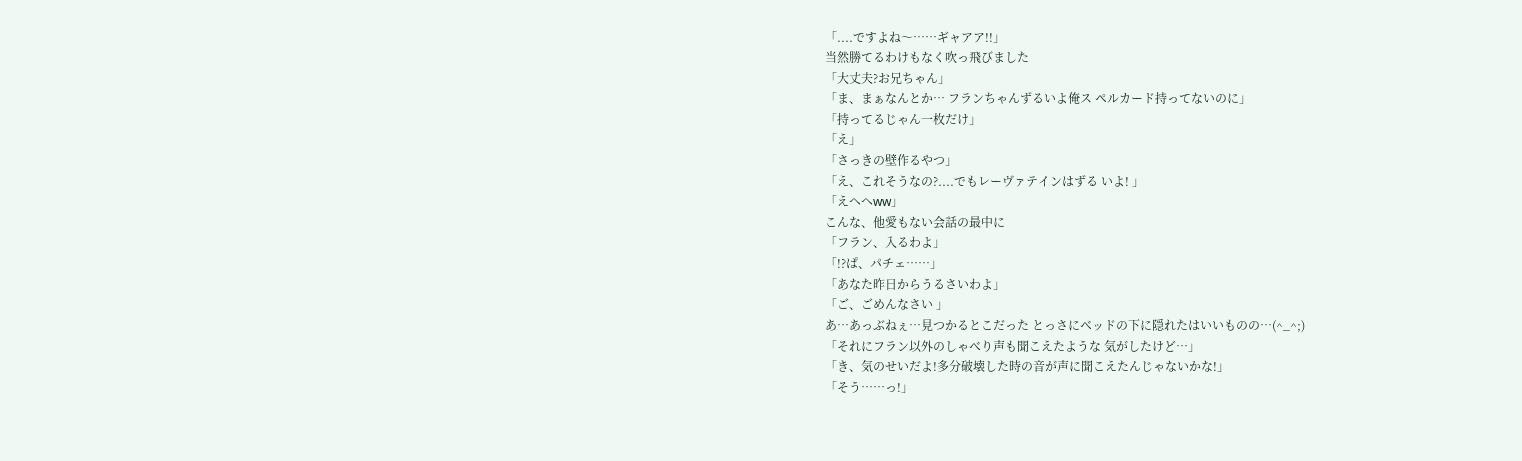「....ですよね〜……ギャアア!!」
当然勝てるわけもなく吹っ飛びました
「大丈夫?お兄ちゃん」
「ま、まぁなんとか… フランちゃんずるいよ俺ス ペルカード持ってないのに」
「持ってるじゃん一枚だけ」
「え」
「さっきの壁作るやつ」
「え、これそうなの?....でもレーヴァテインはずる いよ! 」
「えへへww」
こんな、他愛もない会話の最中に
「フラン、入るわよ」
「!?ぱ、パチェ……」
「あなた昨日からうるさいわよ」
「ご、ごめんなさい 」
あ…あっぶねぇ…見つかるとこだった とっさにベッドの下に隠れたはいいものの…(^_^;)
「それにフラン以外のしゃべり声も聞こえたような 気がしたけど…」
「き、気のせいだよ!多分破壊した時の音が声に聞こえたんじゃないかな!」
「そう……っ!」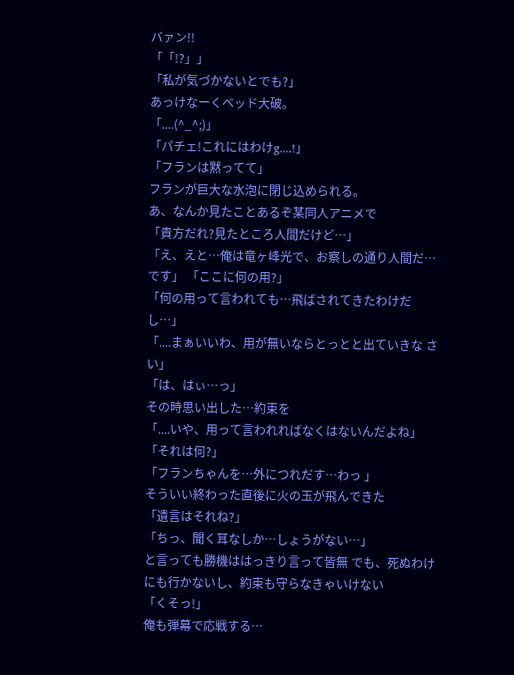バァン!!
「「!?」」
「私が気づかないとでも?」
あっけなーくベッド大破。
「....(^_^;)」
「パチェ!これにはわけg....!」
「フランは黙ってて」
フランが巨大な水泡に閉じ込められる。
あ、なんか見たことあるぞ某同人アニメで
「貴方だれ?見たところ人間だけど…」
「え、えと…俺は竜ヶ峰光で、お察しの通り人間だ…です」 「ここに何の用?」
「何の用って言われても…飛ばされてきたわけだし…」
「....まぁいいわ、用が無いならとっとと出ていきな さい」
「は、はぃ…っ」
その時思い出した…約束を
「....いや、用って言われればなくはないんだよね」
「それは何?」
「フランちゃんを…外につれだす…わっ 」
そういい終わった直後に火の玉が飛んできた
「遺言はそれね?」
「ちっ、聞く耳なしか…しょうがない…」
と言っても勝機ははっきり言って皆無 でも、死ぬわけにも行かないし、約束も守らなきゃいけない
「くそっ!」
俺も弾幕で応戦する…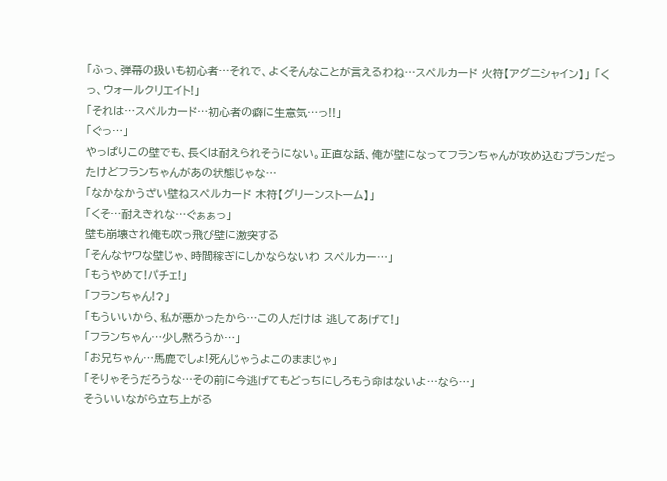「ふっ、弾幕の扱いも初心者…それで、よくそんなことが言えるわね…スペルカード 火符【アグニシャイン】」 「くっ、ウォールクリエイト!」
「それは…スペルカード…初心者の癖に生意気…っ!!」
「ぐっ…」
やっぱりこの壁でも、長くは耐えられそうにない。正直な話、俺が壁になってフランちゃんが攻め込むプランだったけどフランちゃんがあの状態じゃな…
「なかなかうざい壁ねスペルカード 木符【グリーンストーム】」
「くそ…耐えきれな…ぐぁぁっ」
壁も崩壊され俺も吹っ飛び壁に激突する
「そんなヤワな壁じゃ、時間稼ぎにしかならないわ スペルカー…」
「もうやめて!パチェ!」
「フランちゃん!?」
「もういいから、私が悪かったから…この人だけは 逃してあげて!」
「フランちゃん…少し黙ろうか…」
「お兄ちゃん…馬鹿でしょ!死んじゃうよこのままじゃ」
「そりゃそうだろうな…その前に今逃げてもどっちにしろもう命はないよ…なら…」
そういいながら立ち上がる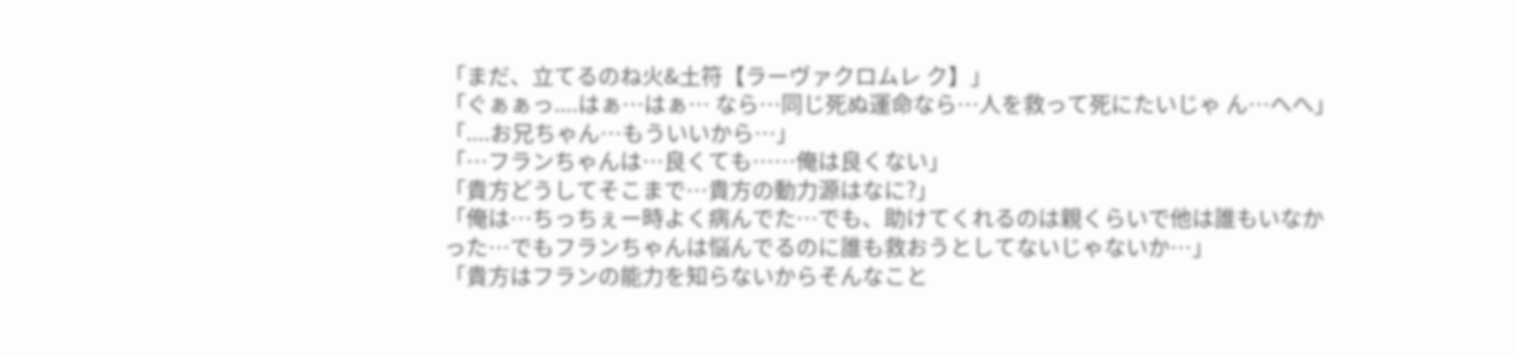「まだ、立てるのね火&土符【ラーヴァクロムレ ク】」
「ぐぁぁっ....はぁ…はぁ… なら…同じ死ぬ運命なら…人を救って死にたいじゃ ん…へへ」
「....お兄ちゃん…もういいから…」
「…フランちゃんは…良くても……俺は良くない」
「貴方どうしてそこまで…貴方の動力源はなに?」
「俺は…ちっちぇー時よく病んでた…でも、助けてくれるのは親くらいで他は誰もいなかった…でもフランちゃんは悩んでるのに誰も救おうとしてないじゃないか…」
「貴方はフランの能力を知らないからそんなこと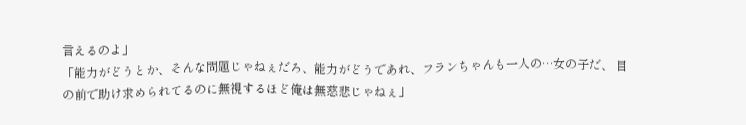言えるのよ」
「能力がどうとか、そんな問題じゃねぇだろ、能力がどうであれ、フランちゃんも一人の…女の子だ、 目の前で助け求められてるのに無視するほど俺は無慈悲じゃねぇ」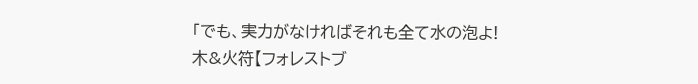「でも、実力がなければそれも全て水の泡よ!
木&火符【フォレストブ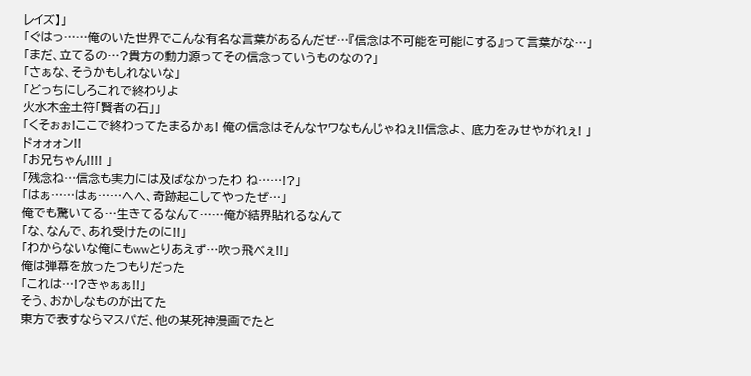レイズ】」
「ぐはっ……俺のいた世界でこんな有名な言葉があるんだぜ…『信念は不可能を可能にする』って言葉がな…」
「まだ、立てるの…?貴方の動力源ってその信念っていうものなの?」
「さぁな、そうかもしれないな」
「どっちにしろこれで終わりよ
火水木金土符「賢者の石」」
「くそぉぉ!ここで終わってたまるかぁ! 俺の信念はそんなヤワなもんじゃねぇ!!信念よ、 底力をみせやがれぇ! 」
ドォォォン!!
「お兄ちゃん!!!! 」
「残念ね…信念も実力には及ばなかったわ ね……!?」
「はぁ……はぁ……へへ、奇跡起こしてやったぜ…」
俺でも驚いてる…生きてるなんて……俺が結界貼れるなんて
「な、なんで、あれ受けたのに!!」
「わからないな俺にもwwとりあえず…吹っ飛べぇ!!」
俺は弾幕を放ったつもりだった
「これは…!?きゃぁぁ!!」
そう、おかしなものが出てた
東方で表すならマスパだ、他の某死神漫画でたと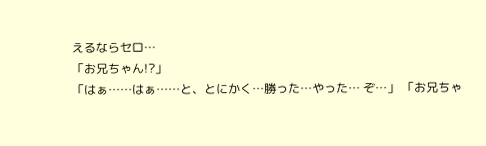えるならセロ…
「お兄ちゃん!?」
「はぁ……はぁ……と、とにかく…勝った…やった… ぞ…」 「お兄ちゃ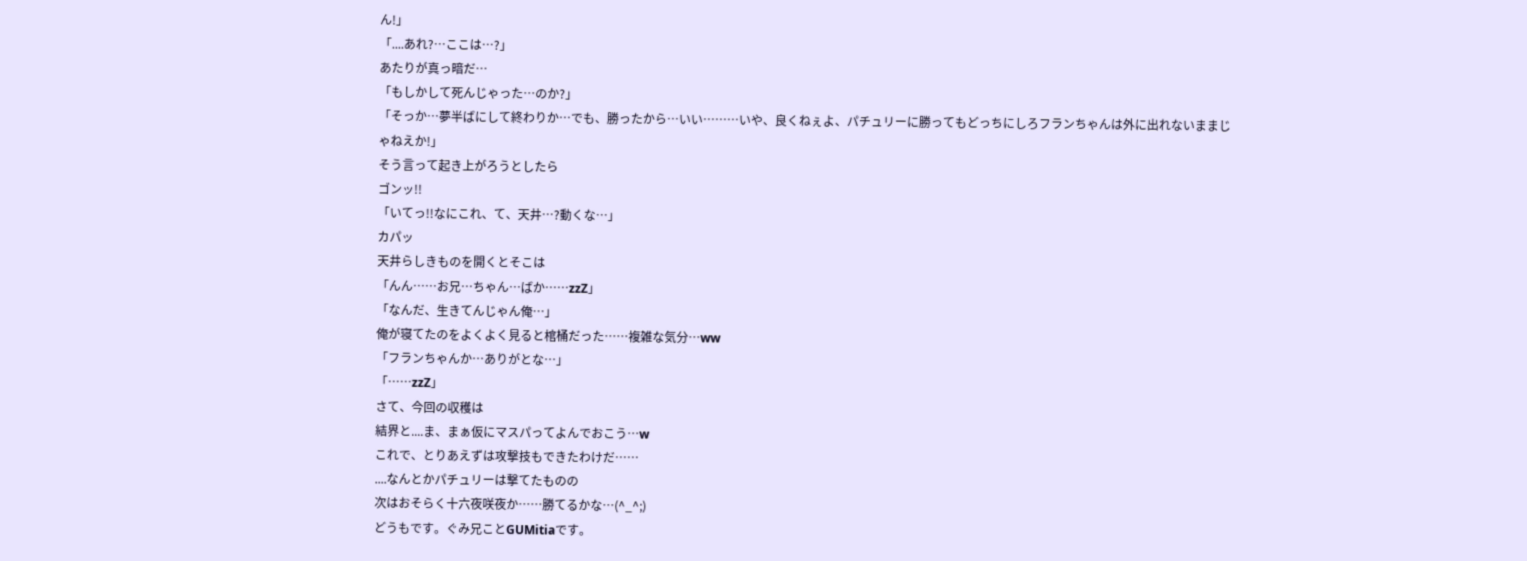ん!」
「....あれ?…ここは…?」
あたりが真っ暗だ…
「もしかして死んじゃった…のか?」
「そっか…夢半ばにして終わりか…でも、勝ったから…いい………いや、良くねぇよ、パチュリーに勝ってもどっちにしろフランちゃんは外に出れないままじゃねえか!」
そう言って起き上がろうとしたら
ゴンッ!!
「いてっ!!なにこれ、て、天井…?動くな…」
カパッ
天井らしきものを開くとそこは
「んん……お兄…ちゃん…ばか……zzZ」
「なんだ、生きてんじゃん俺…」
俺が寝てたのをよくよく見ると棺桶だった……複雑な気分…ww
「フランちゃんか…ありがとな…」
「……zzZ」
さて、今回の収穫は
結界と....ま、まぁ仮にマスパってよんでおこう…w
これで、とりあえずは攻撃技もできたわけだ……
....なんとかパチュリーは撃てたものの
次はおそらく十六夜咲夜か……勝てるかな…(^_^;)
どうもです。ぐみ兄ことGUMitiaです。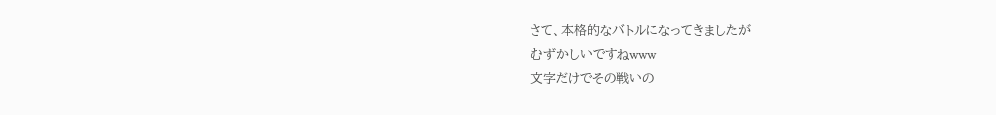さて、本格的なバトルになってきましたが
むずかしいですねwww
文字だけでその戦いの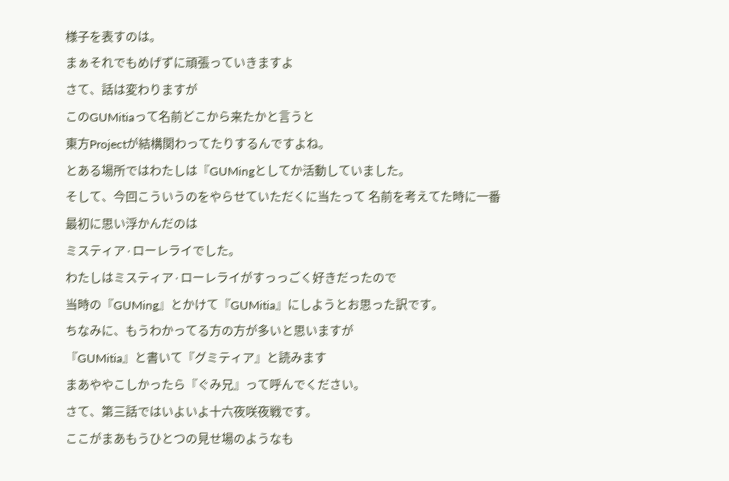様子を表すのは。
まぁそれでもめげずに頑張っていきますよ
さて、話は変わりますが
このGUMitiaって名前どこから来たかと言うと
東方Projectが結構関わってたりするんですよね。
とある場所ではわたしは『GUMingとしてか活動していました。
そして、今回こういうのをやらせていただくに当たって 名前を考えてた時に一番最初に思い浮かんだのは
ミスティア·ローレライでした。
わたしはミスティア·ローレライがすっっごく好きだったので
当時の『GUMing』とかけて『GUMitia』にしようとお思った訳です。
ちなみに、もうわかってる方の方が多いと思いますが
『GUMitia』と書いて『グミティア』と読みます
まあややこしかったら『ぐみ兄』って呼んでください。
さて、第三話ではいよいよ十六夜咲夜戦です。
ここがまあもうひとつの見せ場のようなも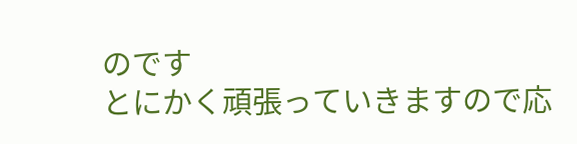のです
とにかく頑張っていきますので応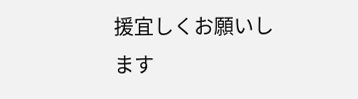援宜しくお願いします